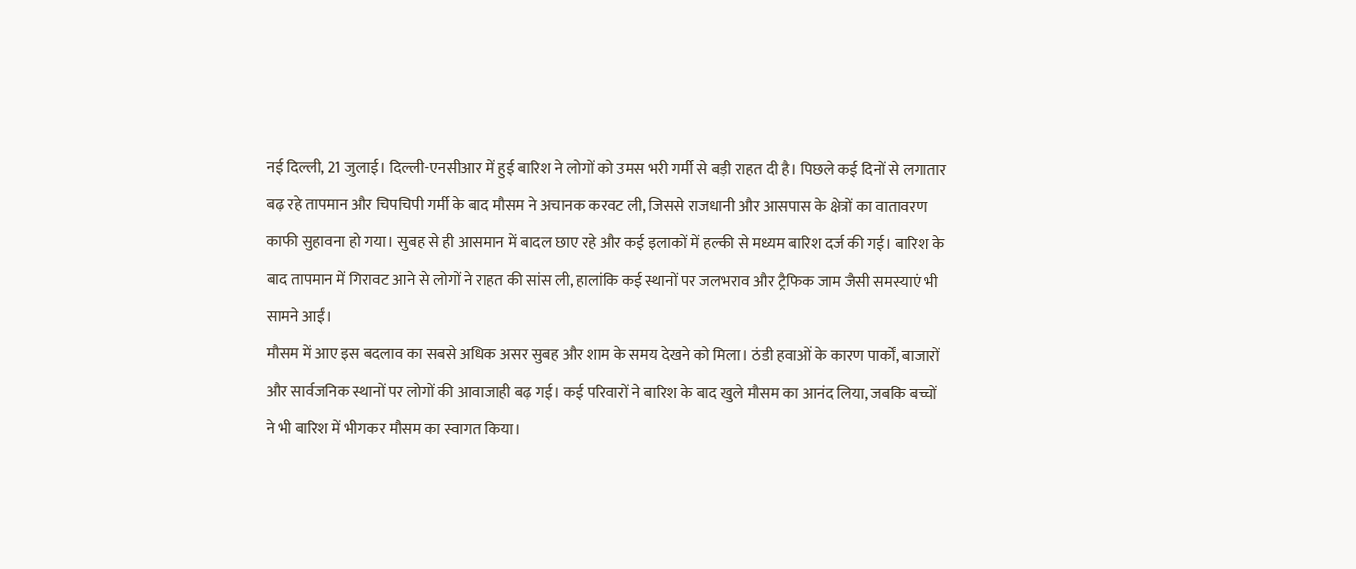नई दिल्ली, 21 जुलाई। दिल्ली-एनसीआर में हुई बारिश ने लोगों को उमस भरी गर्मी से बड़ी राहत दी है। पिछले कई दिनों से लगातार बढ़ रहे तापमान और चिपचिपी गर्मी के बाद मौसम ने अचानक करवट ली, जिससे राजधानी और आसपास के क्षेत्रों का वातावरण काफी सुहावना हो गया। सुबह से ही आसमान में बादल छाए रहे और कई इलाकों में हल्की से मध्यम बारिश दर्ज की गई। बारिश के बाद तापमान में गिरावट आने से लोगों ने राहत की सांस ली, हालांकि कई स्थानों पर जलभराव और ट्रैफिक जाम जैसी समस्याएं भी सामने आईं।
मौसम में आए इस बदलाव का सबसे अधिक असर सुबह और शाम के समय देखने को मिला। ठंडी हवाओं के कारण पार्कों, बाजारों और सार्वजनिक स्थानों पर लोगों की आवाजाही बढ़ गई। कई परिवारों ने बारिश के बाद खुले मौसम का आनंद लिया, जबकि बच्चों ने भी बारिश में भीगकर मौसम का स्वागत किया।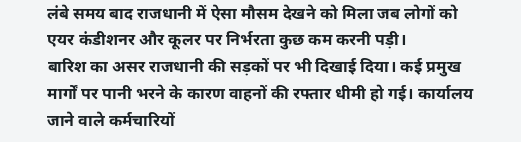लंबे समय बाद राजधानी में ऐसा मौसम देखने को मिला जब लोगों को एयर कंडीशनर और कूलर पर निर्भरता कुछ कम करनी पड़ी।
बारिश का असर राजधानी की सड़कों पर भी दिखाई दिया। कई प्रमुख मार्गों पर पानी भरने के कारण वाहनों की रफ्तार धीमी हो गई। कार्यालय जाने वाले कर्मचारियों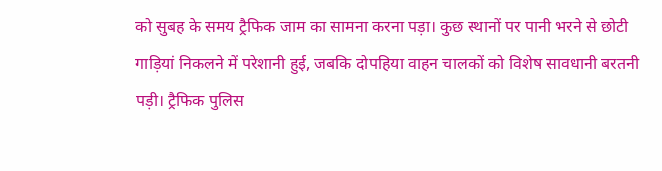को सुबह के समय ट्रैफिक जाम का सामना करना पड़ा। कुछ स्थानों पर पानी भरने से छोटी गाड़ियां निकलने में परेशानी हुई, जबकि दोपहिया वाहन चालकों को विशेष सावधानी बरतनी पड़ी। ट्रैफिक पुलिस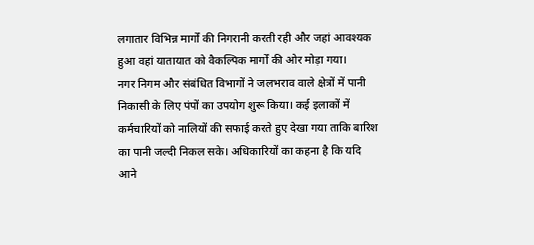लगातार विभिन्न मार्गों की निगरानी करती रही और जहां आवश्यक हुआ वहां यातायात को वैकल्पिक मार्गों की ओर मोड़ा गया।
नगर निगम और संबंधित विभागों ने जलभराव वाले क्षेत्रों में पानी निकासी के लिए पंपों का उपयोग शुरू किया। कई इलाकों में कर्मचारियों को नालियों की सफाई करते हुए देखा गया ताकि बारिश का पानी जल्दी निकल सके। अधिकारियों का कहना है कि यदि आने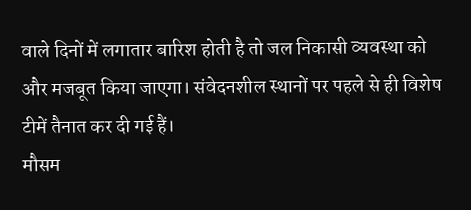वाले दिनों में लगातार बारिश होती है तो जल निकासी व्यवस्था को और मजबूत किया जाएगा। संवेदनशील स्थानों पर पहले से ही विशेष टीमें तैनात कर दी गई हैं।
मौसम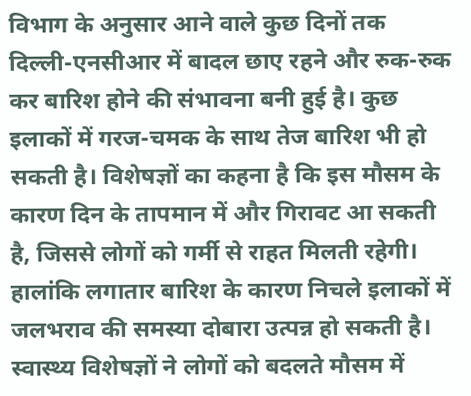विभाग के अनुसार आने वाले कुछ दिनों तक दिल्ली-एनसीआर में बादल छाए रहने और रुक-रुक कर बारिश होने की संभावना बनी हुई है। कुछ इलाकों में गरज-चमक के साथ तेज बारिश भी हो सकती है। विशेषज्ञों का कहना है कि इस मौसम के कारण दिन के तापमान में और गिरावट आ सकती है, जिससे लोगों को गर्मी से राहत मिलती रहेगी। हालांकि लगातार बारिश के कारण निचले इलाकों में जलभराव की समस्या दोबारा उत्पन्न हो सकती है।
स्वास्थ्य विशेषज्ञों ने लोगों को बदलते मौसम में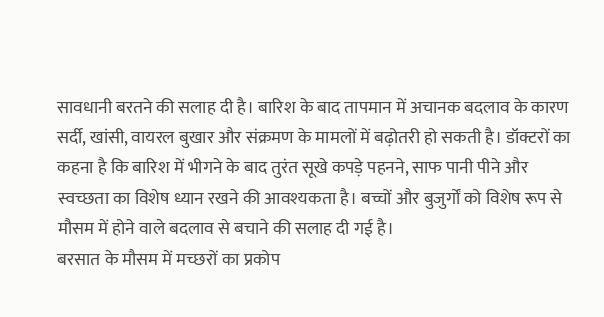सावधानी बरतने की सलाह दी है। बारिश के बाद तापमान में अचानक बदलाव के कारण सर्दी, खांसी, वायरल बुखार और संक्रमण के मामलों में बढ़ोतरी हो सकती है। डॉक्टरों का कहना है कि बारिश में भीगने के बाद तुरंत सूखे कपड़े पहनने, साफ पानी पीने और स्वच्छता का विशेष ध्यान रखने की आवश्यकता है। बच्चों और बुजुर्गों को विशेष रूप से मौसम में होने वाले बदलाव से बचाने की सलाह दी गई है।
बरसात के मौसम में मच्छरों का प्रकोप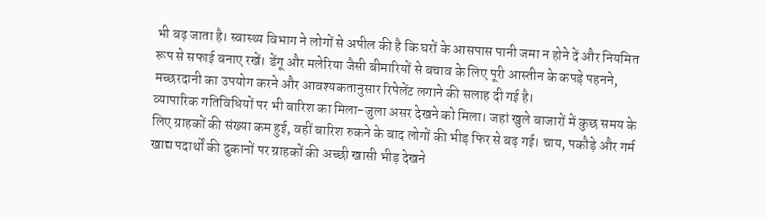भी बढ़ जाता है। स्वास्थ्य विभाग ने लोगों से अपील की है कि घरों के आसपास पानी जमा न होने दें और नियमित रूप से सफाई बनाए रखें। डेंगू और मलेरिया जैसी बीमारियों से बचाव के लिए पूरी आस्तीन के कपड़े पहनने, मच्छरदानी का उपयोग करने और आवश्यकतानुसार रिपेलेंट लगाने की सलाह दी गई है।
व्यापारिक गतिविधियों पर भी बारिश का मिला-जुला असर देखने को मिला। जहां खुले बाजारों में कुछ समय के लिए ग्राहकों की संख्या कम हुई, वहीं बारिश रुकने के बाद लोगों की भीड़ फिर से बढ़ गई। चाय, पकौड़े और गर्म खाद्य पदार्थों की दुकानों पर ग्राहकों की अच्छी खासी भीड़ देखने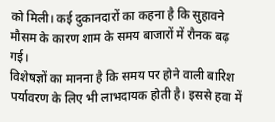को मिली। कई दुकानदारों का कहना है कि सुहावने मौसम के कारण शाम के समय बाजारों में रौनक बढ़ गई।
विशेषज्ञों का मानना है कि समय पर होने वाली बारिश पर्यावरण के लिए भी लाभदायक होती है। इससे हवा में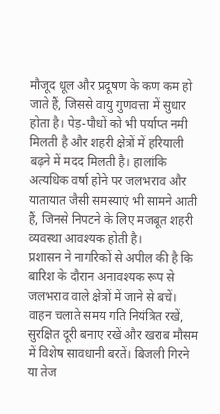मौजूद धूल और प्रदूषण के कण कम हो जाते हैं, जिससे वायु गुणवत्ता में सुधार होता है। पेड़-पौधों को भी पर्याप्त नमी मिलती है और शहरी क्षेत्रों में हरियाली बढ़ने में मदद मिलती है। हालांकि अत्यधिक वर्षा होने पर जलभराव और यातायात जैसी समस्याएं भी सामने आती हैं, जिनसे निपटने के लिए मजबूत शहरी व्यवस्था आवश्यक होती है।
प्रशासन ने नागरिकों से अपील की है कि बारिश के दौरान अनावश्यक रूप से जलभराव वाले क्षेत्रों में जाने से बचें। वाहन चलाते समय गति नियंत्रित रखें, सुरक्षित दूरी बनाए रखें और खराब मौसम में विशेष सावधानी बरतें। बिजली गिरने या तेज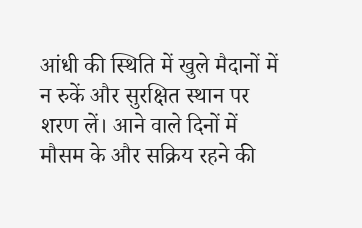आंधी की स्थिति में खुले मैदानों में न रुकें और सुरक्षित स्थान पर शरण लें। आने वाले दिनों में मौसम के और सक्रिय रहने की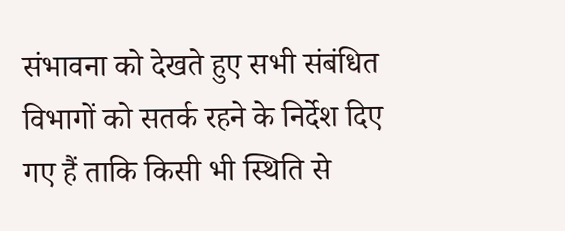संभावना को देखते हुए सभी संबंधित विभागों को सतर्क रहने के निर्देश दिए गए हैं ताकि किसी भी स्थिति से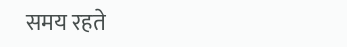समय रहते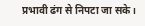प्रभावी ढंग से निपटा जा सके।